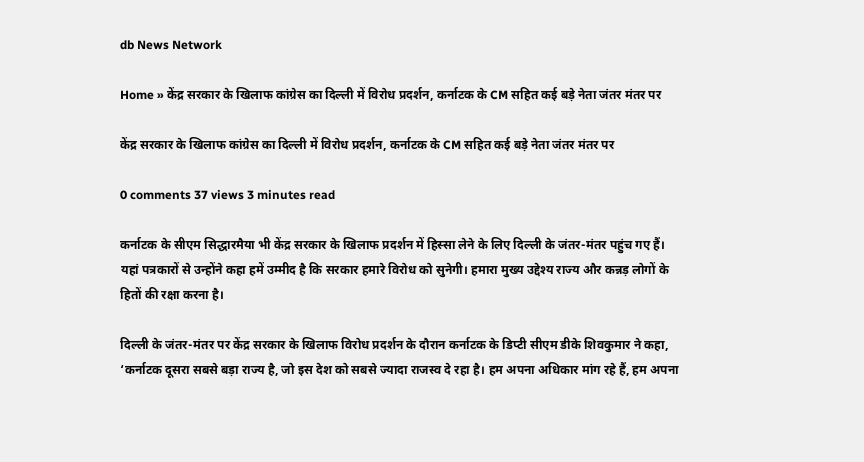db News Network

Home » केंद्र सरकार के खिलाफ कांग्रेस का दिल्ली में विरोध प्रदर्शन, कर्नाटक के CM सहित कई बड़े नेता जंतर मंतर पर

केंद्र सरकार के खिलाफ कांग्रेस का दिल्ली में विरोध प्रदर्शन, कर्नाटक के CM सहित कई बड़े नेता जंतर मंतर पर

0 comments 37 views 3 minutes read

कर्नाटक के सीएम सिद्धारमैया भी केंद्र सरकार के खिलाफ प्रदर्शन में हिस्सा लेने के लिए दिल्ली के जंतर-मंतर पहुंच गए हैं। यहां पत्रकारों से उन्होंने कहा हमें उम्मीद है कि सरकार हमारे विरोध को सुनेगी। हमारा मुख्य उद्देश्य राज्य और कन्नड़ लोगों के हितों की रक्षा करना है।

दिल्ली के जंतर-मंतर पर केंद्र सरकार के खिलाफ विरोध प्रदर्शन के दौरान कर्नाटक के डिप्टी सीएम डीके शिवकुमार ने कहा, ‘कर्नाटक दूसरा सबसे बड़ा राज्य है, जो इस देश को सबसे ज्यादा राजस्व दे रहा है। हम अपना अधिकार मांग रहे हैं, हम अपना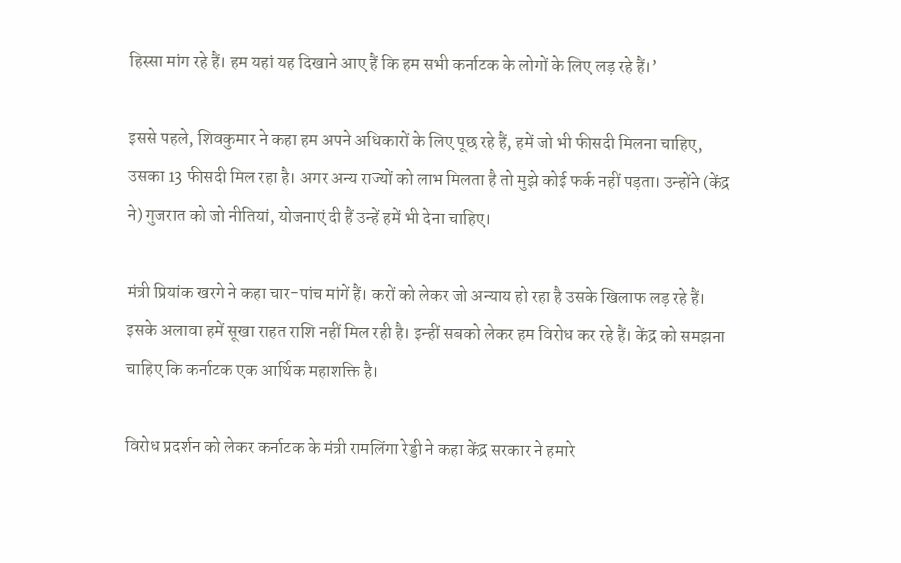हिस्सा मांग रहे हैं। हम यहां यह दिखाने आए हैं कि हम सभी कर्नाटक के लोगों के लिए लड़ रहे हैं।’

इससे पहले, शिवकुमार ने कहा हम अपने अधिकारों के लिए पूछ रहे हैं, हमें जो भी फीसदी मिलना चाहिए, उसका 13 फीसदी मिल रहा है। अगर अन्य राज्यों को लाभ मिलता है तो मुझे कोई फर्क नहीं पड़ता। उन्होंने (केंद्र ने) गुजरात को जो नीतियां, योजनाएं दी हैं उन्हें हमें भी देना चाहिए।

मंत्री प्रियांक खरगे ने कहा चार-पांच मांगें हैं। करों को लेकर जो अन्याय हो रहा है उसके खिलाफ लड़ रहे हैं। इसके अलावा हमें सूखा राहत राशि नहीं मिल रही है। इन्हीं सबको लेकर हम विरोध कर रहे हैं। केंद्र को समझना चाहिए कि कर्नाटक एक आर्थिक महाशक्ति है।

विरोध प्रदर्शन को लेकर कर्नाटक के मंत्री रामलिंगा रेड्डी ने कहा केंद्र सरकार ने हमारे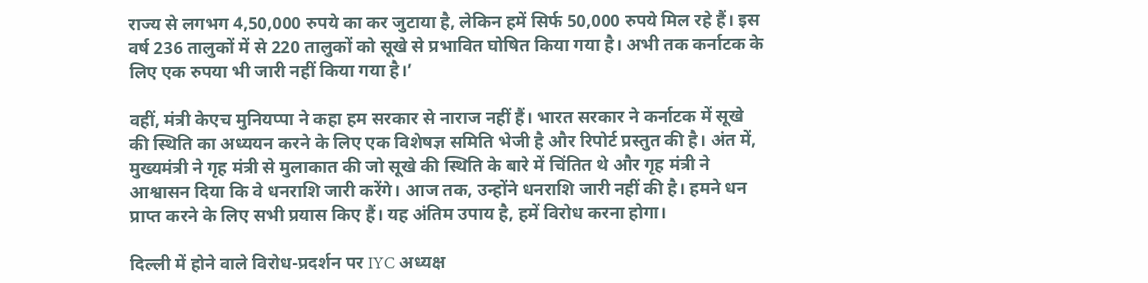राज्य से लगभग 4,50,000 रुपये का कर जुटाया है, लेकिन हमें सिर्फ 50,000 रुपये मिल रहे हैं। इस वर्ष 236 तालुकों में से 220 तालुकों को सूखे से प्रभावित घोषित किया गया है। अभी तक कर्नाटक के लिए एक रुपया भी जारी नहीं किया गया है।’

वहीं, मंत्री केएच मुनियप्पा ने कहा हम सरकार से नाराज नहीं हैं। भारत सरकार ने कर्नाटक में सूखे की स्थिति का अध्ययन करने के लिए एक विशेषज्ञ समिति भेजी है और रिपोर्ट प्रस्तुत की है। अंत में, मुख्यमंत्री ने गृह मंत्री से मुलाकात की जो सूखे की स्थिति के बारे में चिंतित थे और गृह मंत्री ने आश्वासन दिया कि वे धनराशि जारी करेंगे। आज तक, उन्होंने धनराशि जारी नहीं की है। हमने धन प्राप्त करने के लिए सभी प्रयास किए हैं। यह अंतिम उपाय है, हमें विरोध करना होगा।

दिल्ली में होने वाले विरोध-प्रदर्शन पर IYC अध्यक्ष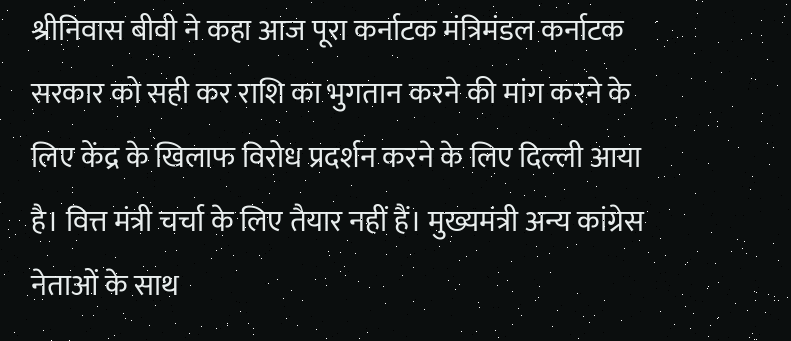श्रीनिवास बीवी ने कहा आज पूरा कर्नाटक मंत्रिमंडल कर्नाटक सरकार को सही कर राशि का भुगतान करने की मांग करने के लिए केंद्र के खिलाफ विरोध प्रदर्शन करने के लिए दिल्ली आया है। वित्त मंत्री चर्चा के लिए तैयार नहीं हैं। मुख्यमंत्री अन्य कांग्रेस नेताओं के साथ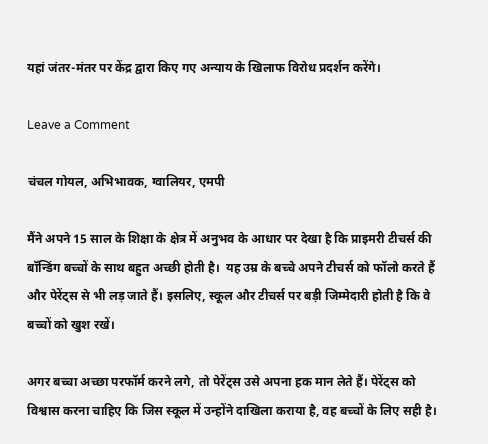यहां जंतर-मंतर पर केंद्र द्वारा किए गए अन्याय के खिलाफ विरोध प्रदर्शन करेंगे।

Leave a Comment

चंचल गोयल, अभिभावक, ग्वालियर, एमपी

मैंने अपने 15 साल के शिक्षा के क्षेत्र में अनुभव के आधार पर देखा है कि प्राइमरी टीचर्स की बॉन्डिंग बच्चों के साथ बहुत अच्छी होती है।  यह उम्र के बच्चे अपने टीचर्स को फॉलो करते हैं और पेरेंट्स से भी लड़ जाते हैं। इसलिए, स्कूल और टीचर्स पर बड़ी जिम्मेदारी होती है कि वे बच्चों को खुश रखें।

अगर बच्चा अच्छा परफॉर्म करने लगे, तो पेरेंट्स उसे अपना हक मान लेते हैं। पेरेंट्स को विश्वास करना चाहिए कि जिस स्कूल में उन्होंने दाखिला कराया है, वह बच्चों के लिए सही है।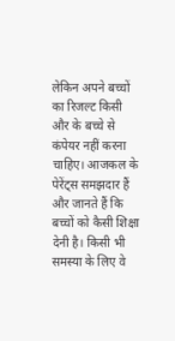लेकिन अपने बच्चों का रिजल्ट किसी और के बच्चे से कंपेयर नहीं करना चाहिए। आजकल के पेरेंट्स समझदार हैं और जानते हैं कि बच्चों को कैसी शिक्षा देनी है। किसी भी समस्या के लिए वे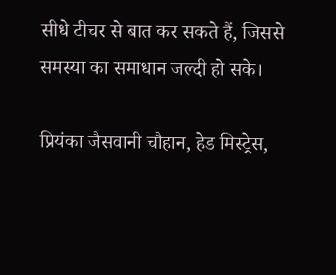सीधे टीचर से बात कर सकते हैं, जिससे समस्या का समाधान जल्दी हो सके।

प्रियंका जैसवानी चौहान, हेड मिस्ट्रेस,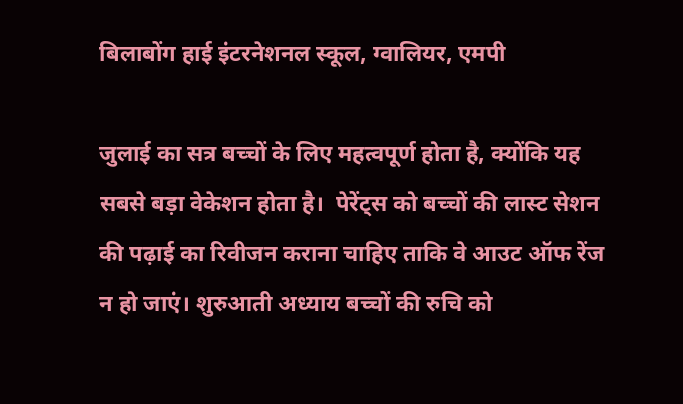बिलाबोंग हाई इंटरनेशनल स्कूल, ग्वालियर, एमपी

जुलाई का सत्र बच्चों के लिए महत्वपूर्ण होता है, क्योंकि यह सबसे बड़ा वेकेशन होता है।  पेरेंट्स को बच्चों की लास्ट सेशन की पढ़ाई का रिवीजन कराना चाहिए ताकि वे आउट ऑफ रेंज न हो जाएं। शुरुआती अध्याय बच्चों की रुचि को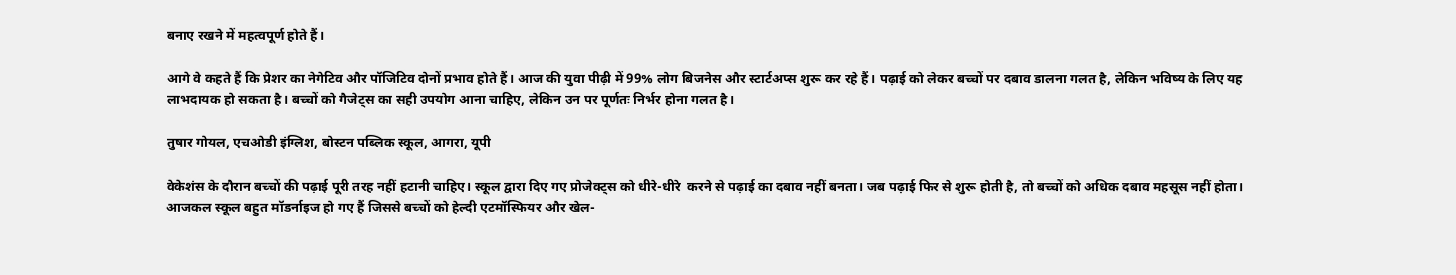बनाए रखने में महत्वपूर्ण होते हैं।

आगे वे कहते हैं कि प्रेशर का नेगेटिव और पॉजिटिव दोनों प्रभाव होते हैं। आज की युवा पीढ़ी में 99% लोग बिजनेस और स्टार्टअप्स शुरू कर रहे हैं। पढ़ाई को लेकर बच्चों पर दबाव डालना गलत है, लेकिन भविष्य के लिए यह लाभदायक हो सकता है। बच्चों को गैजेट्स का सही उपयोग आना चाहिए, लेकिन उन पर पूर्णतः निर्भर होना गलत है।

तुषार गोयल, एचओडी इंग्लिश, बोस्टन पब्लिक स्कूल, आगरा, यूपी

वेकेशंस के दौरान बच्चों की पढ़ाई पूरी तरह नहीं हटानी चाहिए। स्कूल द्वारा दिए गए प्रोजेक्ट्स को धीरे-धीरे  करने से पढ़ाई का दबाव नहीं बनता। जब पढ़ाई फिर से शुरू होती है, तो बच्चों को अधिक दबाव महसूस नहीं होता। आजकल स्कूल बहुत मॉडर्नाइज हो गए हैं जिससे बच्चों को हेल्दी एटमॉस्फियर और खेल-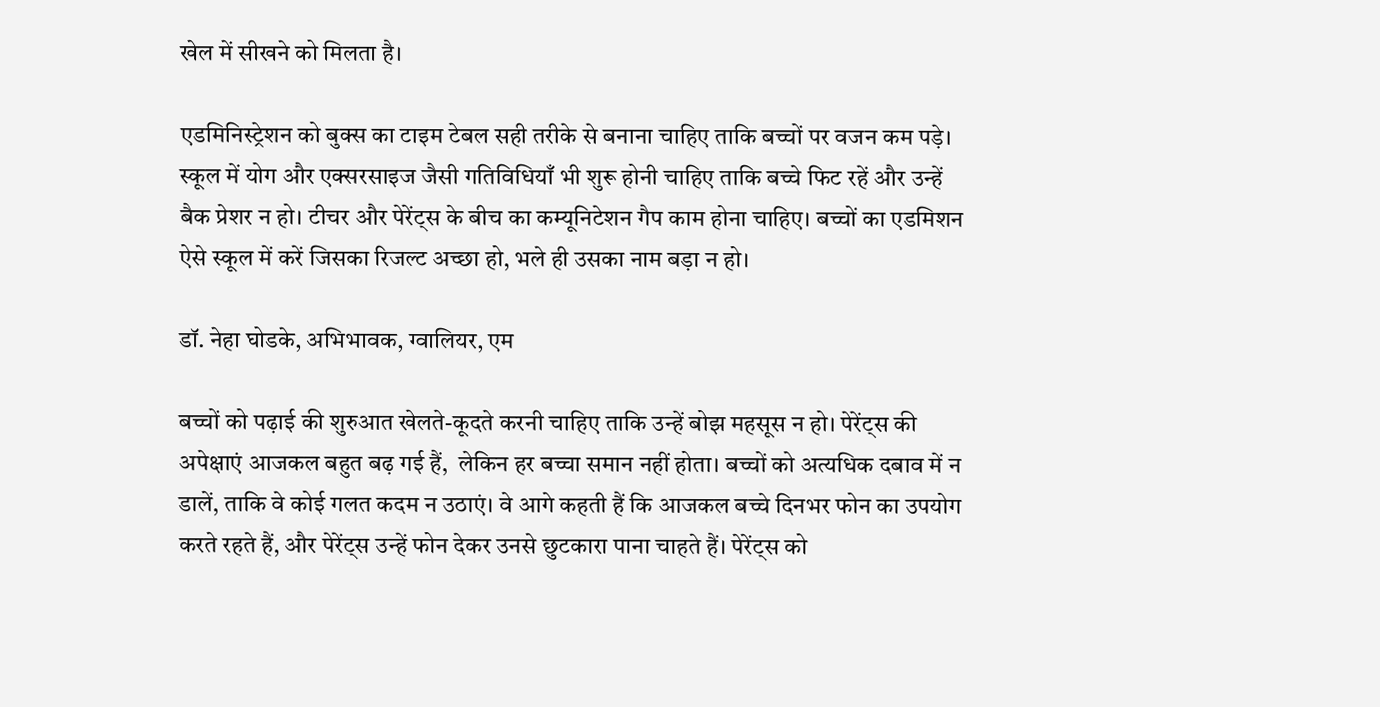खेल में सीखने को मिलता है।

एडमिनिस्ट्रेशन को बुक्स का टाइम टेबल सही तरीके से बनाना चाहिए ताकि बच्चों पर वजन कम पड़े। स्कूल में योग और एक्सरसाइज जैसी गतिविधियाँ भी शुरू होनी चाहिए ताकि बच्चे फिट रहें और उन्हें बैक प्रेशर न हो। टीचर और पेरेंट्स के बीच का कम्यूनिटेशन गैप काम होना चाहिए। बच्चों का एडमिशन ऐसे स्कूल में करें जिसका रिजल्ट अच्छा हो, भले ही उसका नाम बड़ा न हो।

डॉ. नेहा घोडके, अभिभावक, ग्वालियर, एम

बच्चों को पढ़ाई की शुरुआत खेलते-कूदते करनी चाहिए ताकि उन्हें बोझ महसूस न हो। पेरेंट्स की अपेक्षाएं आजकल बहुत बढ़ गई हैं,  लेकिन हर बच्चा समान नहीं होता। बच्चों को अत्यधिक दबाव में न डालें, ताकि वे कोई गलत कदम न उठाएं। वे आगे कहती हैं कि आजकल बच्चे दिनभर फोन का उपयोग करते रहते हैं, और पेरेंट्स उन्हें फोन देकर उनसे छुटकारा पाना चाहते हैं। पेरेंट्स को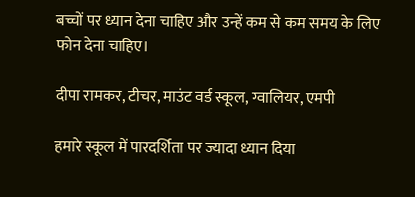बच्चों पर ध्यान देना चाहिए और उन्हें कम से कम समय के लिए फोन देना चाहिए।

दीपा रामकर, टीचर, माउंट वर्ड स्कूल, ग्वालियर, एमपी

हमारे स्कूल में पारदर्शिता पर ज्यादा ध्यान दिया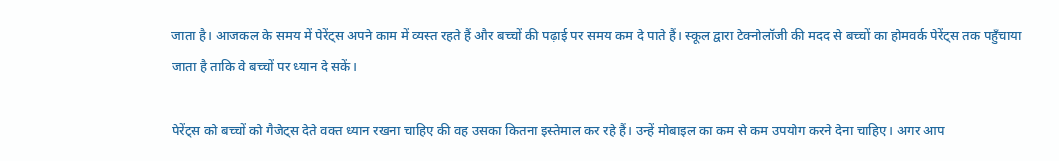जाता है। आजकल के समय में पेरेंट्स अपने काम में व्यस्त रहते हैं और बच्चों की पढ़ाई पर समय कम दे पाते हैं। स्कूल द्वारा टेक्नोलॉजी की मदद से बच्चों का होमवर्क पेरेंट्स तक पहुँचाया जाता है ताकि वे बच्चों पर ध्यान दे सकें।

पेरेंट्स को बच्चों को गैजेट्स देते वक्त ध्यान रखना चाहिए की वह उसका कितना इस्तेमाल कर रहे हैं। उन्हें मोबाइल का कम से कम उपयोग करने देना चाहिए। अगर आप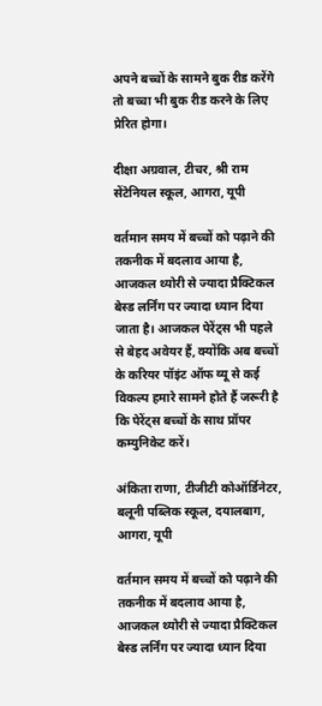अपने बच्चों के सामने बुक रीड करेंगे तो बच्चा भी बुक रीड करने के लिए प्रेरित होगा।

दीक्षा अग्रवाल, टीचर, श्री राम सेंटेनियल स्कूल, आगरा, यूपी

वर्तमान समय में बच्चों को पढ़ाने की तकनीक में बदलाव आया है, आजकल थ्योरी से ज्यादा प्रैक्टिकल बेस्ड लर्निंग पर ज्यादा ध्यान दिया जाता है। आजकल पेरेंट्स भी पहले से बेहद अवेयर हैं, क्योंकि अब बच्चों के करियर पॉइंट ऑफ व्यू से कई विकल्प हमारे सामने होते हैं जरूरी है कि पेरेंट्स बच्चों के साथ प्रॉपर कम्युनिकेट करें।

अंकिता राणा, टीजीटी कोऑर्डिनेटर, बलूनी पब्लिक स्कूल, दयालबाग, आगरा, यूपी

वर्तमान समय में बच्चों को पढ़ाने की तकनीक में बदलाव आया है, आजकल थ्योरी से ज्यादा प्रैक्टिकल बेस्ड लर्निंग पर ज्यादा ध्यान दिया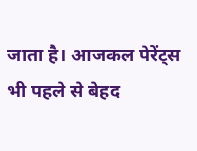जाता है। आजकल पेरेंट्स भी पहले से बेहद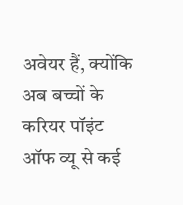अवेयर हैं, क्योंकि अब बच्चों के करियर पॉइंट ऑफ व्यू से कई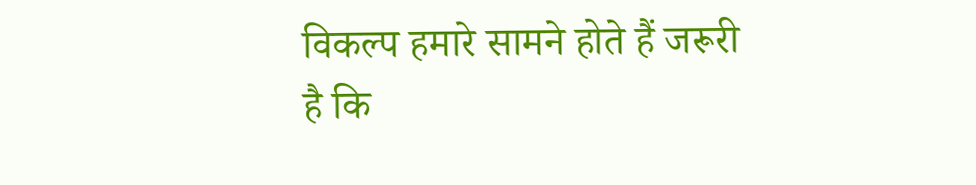विकल्प हमारे सामने होते हैं जरूरी है कि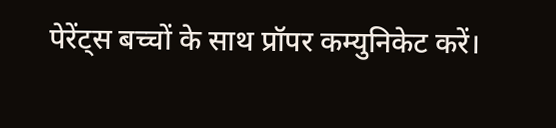पेरेंट्स बच्चों के साथ प्रॉपर कम्युनिकेट करें।